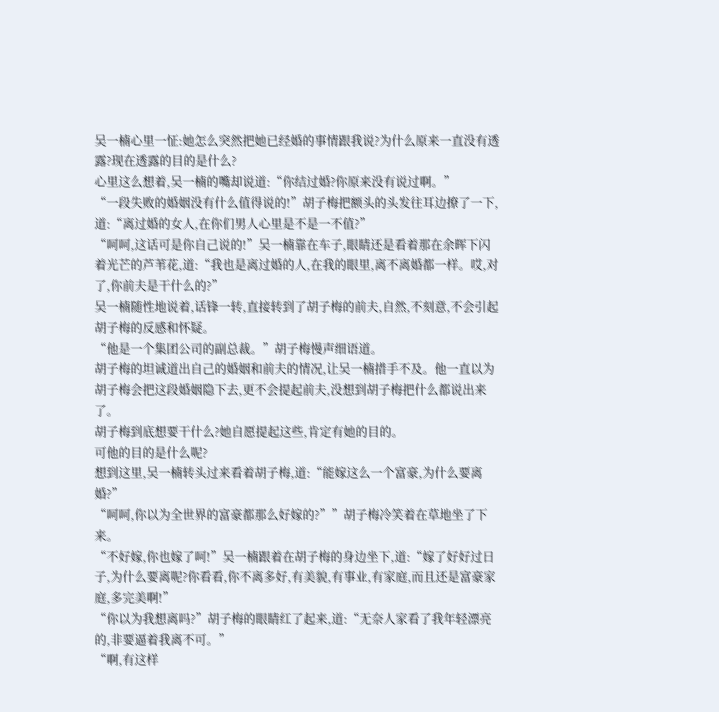吴一楠心里一怔:她怎么突然把她已经婚的事情跟我说?为什么原来一直没有透露?现在透露的目的是什么?
心里这么想着,吴一楠的嘴却说道:“你结过婚?你原来没有说过啊。”
“一段失败的婚姻没有什么值得说的!”胡子梅把额头的头发往耳边撩了一下,道:“离过婚的女人,在你们男人心里是不是一不值?”
“呵呵,这话可是你自己说的!”吴一楠靠在车子,眼睛还是看着那在余晖下闪着光芒的芦苇花,道:“我也是离过婚的人,在我的眼里,离不离婚都一样。哎,对了,你前夫是干什么的?”
吴一楠随性地说着,话锋一转,直接转到了胡子梅的前夫,自然,不刻意,不会引起胡子梅的反感和怀疑。
“他是一个集团公司的副总裁。”胡子梅慢声细语道。
胡子梅的坦诚道出自己的婚姻和前夫的情况,让吴一楠措手不及。他一直以为胡子梅会把这段婚姻隐下去,更不会提起前夫,没想到胡子梅把什么都说出来了。
胡子梅到底想要干什么?她自愿提起这些,肯定有她的目的。
可他的目的是什么呢?
想到这里,吴一楠转头过来看着胡子梅,道:“能嫁这么一个富豪,为什么要离婚?”
“呵呵,你以为全世界的富豪都那么好嫁的?””胡子梅冷笑着在草地坐了下来。
“不好嫁,你也嫁了呵!”吴一楠跟着在胡子梅的身边坐下,道:“嫁了好好过日子,为什么要离呢?你看看,你不离多好,有美貌,有事业,有家庭,而且还是富豪家庭,多完美啊!”
“你以为我想离吗?”胡子梅的眼睛红了起来,道:“无奈人家看了我年轻漂亮的,非要逼着我离不可。”
“啊,有这样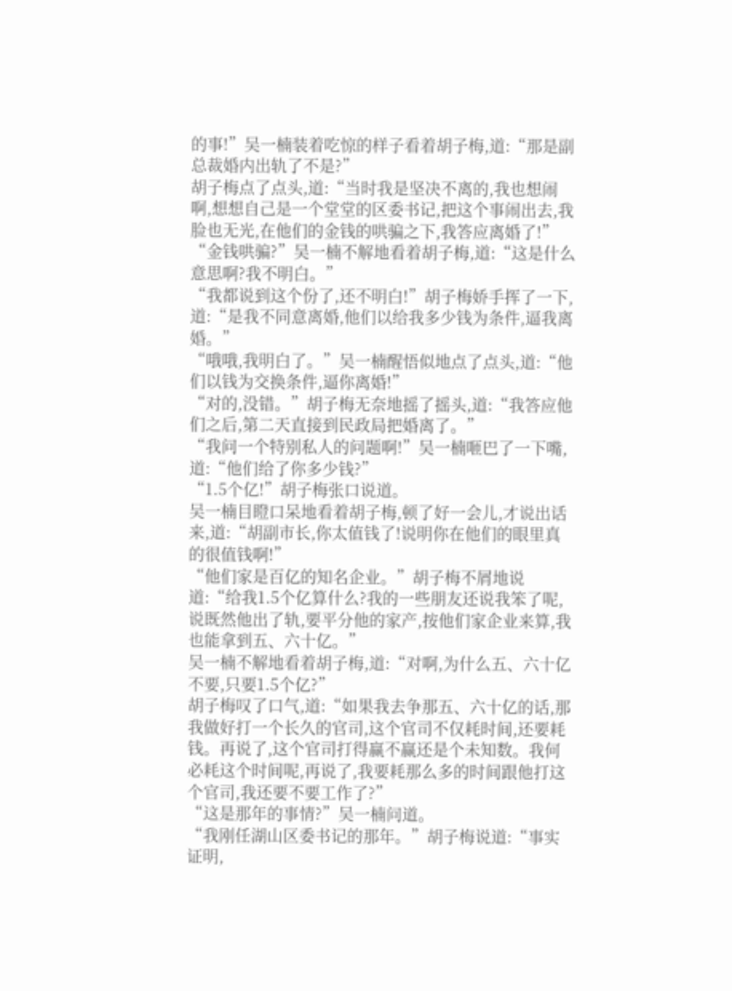的事!”吴一楠装着吃惊的样子看着胡子梅,道:“那是副总裁婚内出轨了不是?”
胡子梅点了点头,道:“当时我是坚决不离的,我也想闹啊,想想自己是一个堂堂的区委书记,把这个事闹出去,我脸也无光,在他们的金钱的哄骗之下,我答应离婚了!”
“金钱哄骗?”吴一楠不解地看着胡子梅,道:“这是什么意思啊?我不明白。”
“我都说到这个份了,还不明白!”胡子梅娇手挥了一下,道:“是我不同意离婚,他们以给我多少钱为条件,逼我离婚。”
“哦哦,我明白了。”吴一楠醒悟似地点了点头,道:“他们以钱为交换条件,逼你离婚!”
“对的,没错。”胡子梅无奈地摇了摇头,道:“我答应他们之后,第二天直接到民政局把婚离了。”
“我问一个特别私人的问题啊!”吴一楠咂巴了一下嘴,道:“他们给了你多少钱?”
“1.5个亿!”胡子梅张口说道。
吴一楠目瞪口呆地看着胡子梅,顿了好一会儿,才说出话来,道:“胡副市长,你太值钱了!说明你在他们的眼里真的很值钱啊!”
“他们家是百亿的知名企业。”胡子梅不屑地说道:“给我1.5个亿算什么?我的一些朋友还说我笨了呢,说既然他出了轨,要平分他的家产,按他们家企业来算,我也能拿到五、六十亿。”
吴一楠不解地看着胡子梅,道:“对啊,为什么五、六十亿不要,只要1.5个亿?”
胡子梅叹了口气,道:“如果我去争那五、六十亿的话,那我做好打一个长久的官司,这个官司不仅耗时间,还要耗钱。再说了,这个官司打得赢不赢还是个未知数。我何必耗这个时间呢,再说了,我要耗那么多的时间跟他打这个官司,我还要不要工作了?”
“这是那年的事情?”吴一楠问道。
“我刚任湖山区委书记的那年。”胡子梅说道:“事实证明,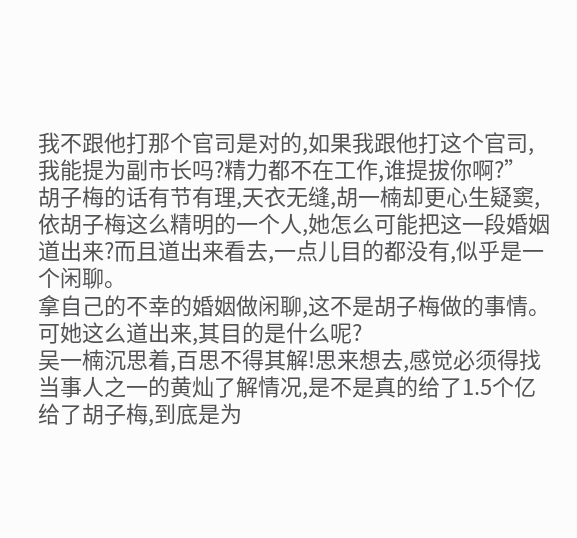我不跟他打那个官司是对的,如果我跟他打这个官司,我能提为副市长吗?精力都不在工作,谁提拔你啊?”
胡子梅的话有节有理,天衣无缝,胡一楠却更心生疑窦,依胡子梅这么精明的一个人,她怎么可能把这一段婚姻道出来?而且道出来看去,一点儿目的都没有,似乎是一个闲聊。
拿自己的不幸的婚姻做闲聊,这不是胡子梅做的事情。可她这么道出来,其目的是什么呢?
吴一楠沉思着,百思不得其解!思来想去,感觉必须得找当事人之一的黄灿了解情况,是不是真的给了1.5个亿给了胡子梅,到底是为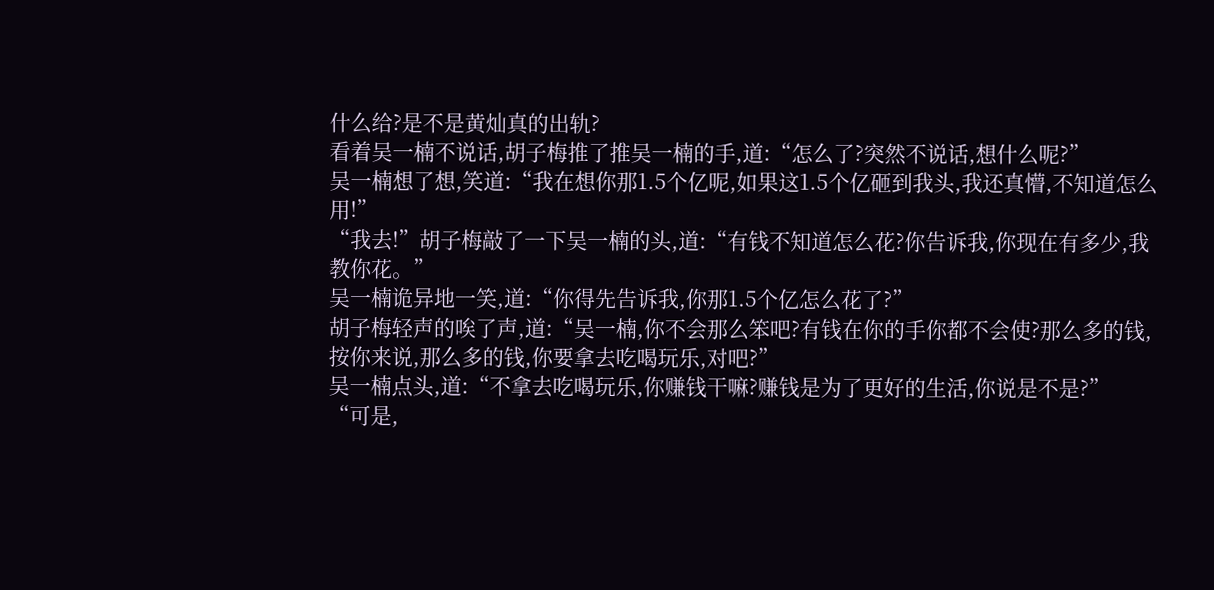什么给?是不是黄灿真的出轨?
看着吴一楠不说话,胡子梅推了推吴一楠的手,道:“怎么了?突然不说话,想什么呢?”
吴一楠想了想,笑道:“我在想你那1.5个亿呢,如果这1.5个亿砸到我头,我还真懵,不知道怎么用!”
“我去!”胡子梅敲了一下吴一楠的头,道:“有钱不知道怎么花?你告诉我,你现在有多少,我教你花。”
吴一楠诡异地一笑,道:“你得先告诉我,你那1.5个亿怎么花了?”
胡子梅轻声的唉了声,道:“吴一楠,你不会那么笨吧?有钱在你的手你都不会使?那么多的钱,按你来说,那么多的钱,你要拿去吃喝玩乐,对吧?”
吴一楠点头,道:“不拿去吃喝玩乐,你赚钱干嘛?赚钱是为了更好的生活,你说是不是?”
“可是,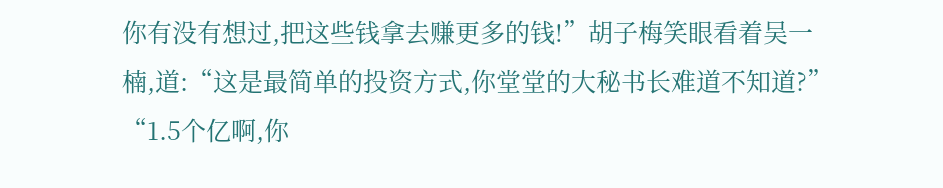你有没有想过,把这些钱拿去赚更多的钱!”胡子梅笑眼看着吴一楠,道:“这是最简单的投资方式,你堂堂的大秘书长难道不知道?”
“1.5个亿啊,你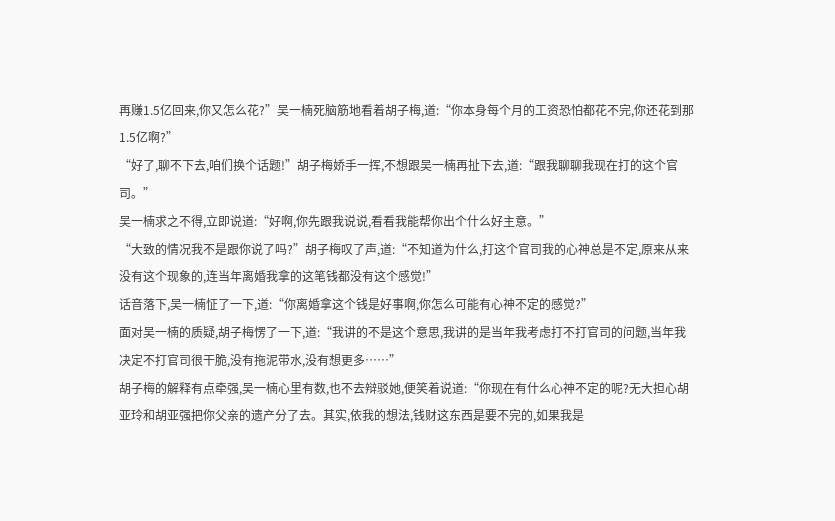再赚1.5亿回来,你又怎么花?”吴一楠死脑筋地看着胡子梅,道:“你本身每个月的工资恐怕都花不完,你还花到那1.5亿啊?”
“好了,聊不下去,咱们换个话题!”胡子梅娇手一挥,不想跟吴一楠再扯下去,道:“跟我聊聊我现在打的这个官司。”
吴一楠求之不得,立即说道:“好啊,你先跟我说说,看看我能帮你出个什么好主意。”
“大致的情况我不是跟你说了吗?”胡子梅叹了声,道:“不知道为什么,打这个官司我的心神总是不定,原来从来没有这个现象的,连当年离婚我拿的这笔钱都没有这个感觉!”
话音落下,吴一楠怔了一下,道:“你离婚拿这个钱是好事啊,你怎么可能有心神不定的感觉?”
面对吴一楠的质疑,胡子梅愣了一下,道:“我讲的不是这个意思,我讲的是当年我考虑打不打官司的问题,当年我决定不打官司很干脆,没有拖泥带水,没有想更多……”
胡子梅的解释有点牵强,吴一楠心里有数,也不去辩驳她,便笑着说道:“你现在有什么心神不定的呢?无大担心胡亚玲和胡亚强把你父亲的遗产分了去。其实,依我的想法,钱财这东西是要不完的,如果我是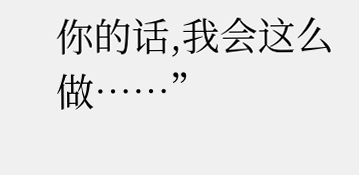你的话,我会这么做……”